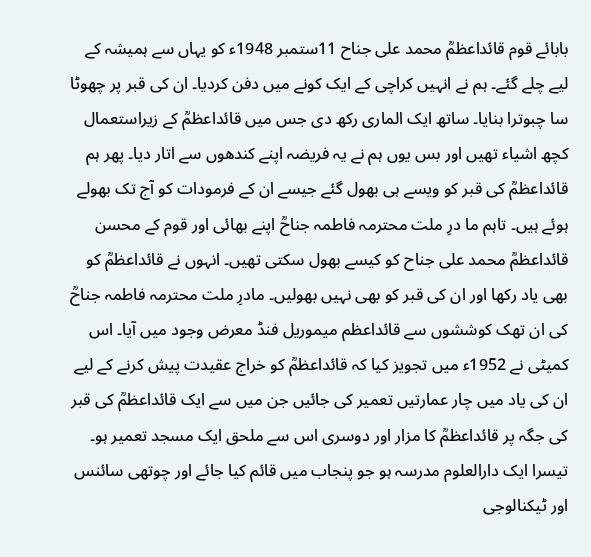بابائے قوم قائداعظمؒ محمد علی جناح 11ستمبر 1948ء کو یہاں سے ہمیشہ کے لیے چلے گئے۔ ہم نے انہیں کراچی کے ایک کونے میں دفن کردیا۔ ان کی قبر پر چھوٹا سا چبوترا بنایا۔ ساتھ ایک الماری رکھ دی جس میں قائداعظمؒ کے زیراستعمال کچھ اشیاء تھیں اور بس یوں ہم نے یہ فریضہ اپنے کندھوں سے اتار دیا۔ پھر ہم قائداعظمؒ کی قبر کو ویسے ہی بھول گئے جیسے ان کے فرمودات کو آج تک بھولے ہوئے ہیں۔ تاہم ما درِ ملت محترمہ فاطمہ جناحؒ اپنے بھائی اور قوم کے محسن قائداعظمؒ محمد علی جناح کو کیسے بھول سکتی تھیں۔ انہوں نے قائداعظمؒ کو بھی یاد رکھا اور ان کی قبر کو بھی نہیں بھولیں۔ مادرِ ملت محترمہ فاطمہ جناحؒ کی ان تھک کوششوں سے قائداعظم میموریل فنڈ معرض وجود میں آیا۔ اس کمیٹی نے 1952ء میں تجویز کیا کہ قائداعظمؒ کو خراج عقیدت پیش کرنے کے لیے ان کی یاد میں چار عمارتیں تعمیر کی جائیں جن میں سے ایک قائداعظمؒ کی قبر کی جگہ پر قائداعظمؒ کا مزار اور دوسری اس سے ملحق ایک مسجد تعمیر ہو۔ تیسرا ایک دارالعلوم مدرسہ ہو جو پنجاب میں قائم کیا جائے اور چوتھی سائنس اور ٹیکنالوجی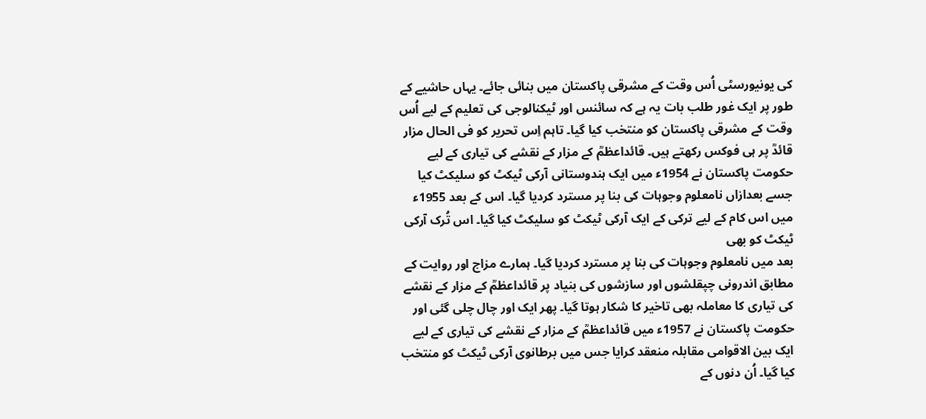کی یونیورسٹی اُس وقت کے مشرقی پاکستان میں بنائی جائے۔ یہاں حاشیے کے طور پر ایک غور طلب بات یہ ہے کہ سائنس اور ٹیکنالوجی کی تعلیم کے لیے اُس وقت کے مشرقی پاکستان کو منتخب کیا گیا۔ تاہم اِس تحریر کو فی الحال مزار قائدؒ پر ہی فوکس رکھتے ہیں۔ قائداعظمؒ کے مزار کے نقشے کی تیاری کے لیے حکومت پاکستان نے 1954ء میں ایک ہندوستانی آرکی ٹیکٹ کو سلیکٹ کیا جسے بعدازاں نامعلوم وجوہات کی بنا پر مسترد کردیا گیا۔ اس کے بعد 1955ء میں اس کام کے لیے ترکی کے ایک آرکی ٹیکٹ کو سلیکٹ کیا گیا۔ اس تُرک آرکی ٹیکٹ کو بھی
بعد میں نامعلوم وجوہات کی بنا پر مسترد کردیا گیا۔ ہمارے مزاج اور روایت کے مطابق اندرونی چپقلشوں اور سازشوں کی بنیاد پر قائداعظمؒ کے مزار کے نقشے کی تیاری کا معاملہ بھی تاخیر کا شکار ہوتا گیا۔ پھر ایک اور چال چلی گئی اور حکومت پاکستان نے 1957ء میں قائداعظمؒ کے مزار کے نقشے کی تیاری کے لیے ایک بین الاقوامی مقابلہ منعقد کرایا جس میں برطانوی آرکی ٹیکٹ کو منتخب کیا گیا۔ اُن دنوں کے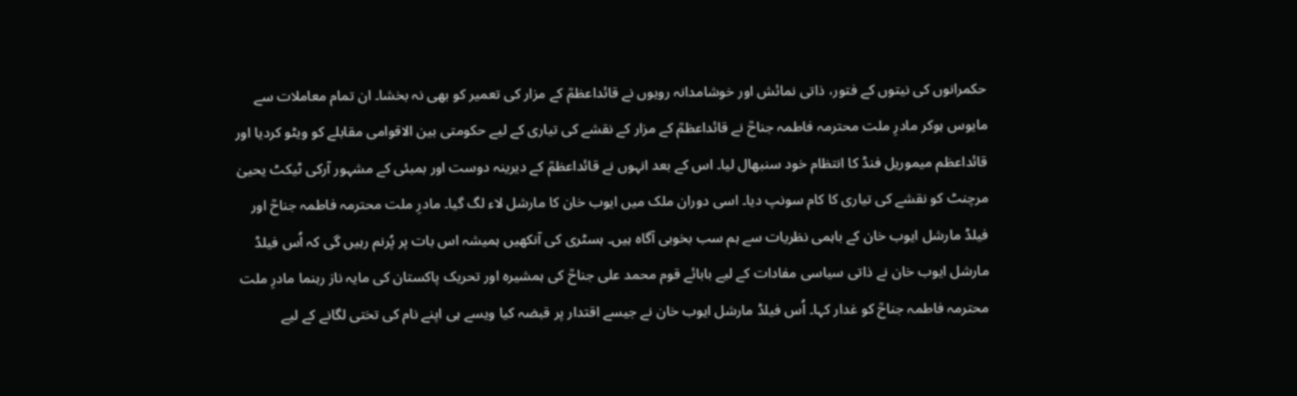حکمرانوں کی نیتوں کے فتور، ذاتی نمائش اور خوشامدانہ رویوں نے قائداعظمؒ کے مزار کی تعمیر کو بھی نہ بخشا۔ ان تمام معاملات سے مایوس ہوکر مادرِ ملت محترمہ فاطمہ جناحؒ نے قائداعظمؒ کے مزار کے نقشے کی تیاری کے لیے حکومتی بین الاقوامی مقابلے کو ویٹو کردیا اور قائداعظم میموریل فنڈ کا انتظام خود سنبھال لیا۔ اس کے بعد انہوں نے قائداعظمؒ کے دیرینہ دوست اور بمبئی کے مشہور آرکی ٹیکٹ یحییٰ مرچنٹ کو نقشے کی تیاری کا کام سونپ دیا۔ اسی دوران ملک میں ایوب خان کا مارشل لاء لگ گیا۔ مادرِ ملت محترمہ فاطمہ جناحؒ اور فیلڈ مارشل ایوب خان کے باہمی نظریات سے ہم سب بخوبی آگاہ ہیں۔ ہسٹری کی آنکھیں ہمیشہ اس بات پر پُرنم رہیں گی کہ اُس فیلڈ مارشل ایوب خان نے ذاتی سیاسی مفادات کے لیے بابائے قوم محمد علی جناحؒ کی ہمشیرہ اور تحریک پاکستان کی مایہ ناز رہنما مادرِ ملت محترمہ فاطمہ جناحؒ کو غدار کہا۔ اُس فیلڈ مارشل ایوب خان نے جیسے اقتدار پر قبضہ کیا ویسے ہی اپنے نام کی تختی لگانے کے لیے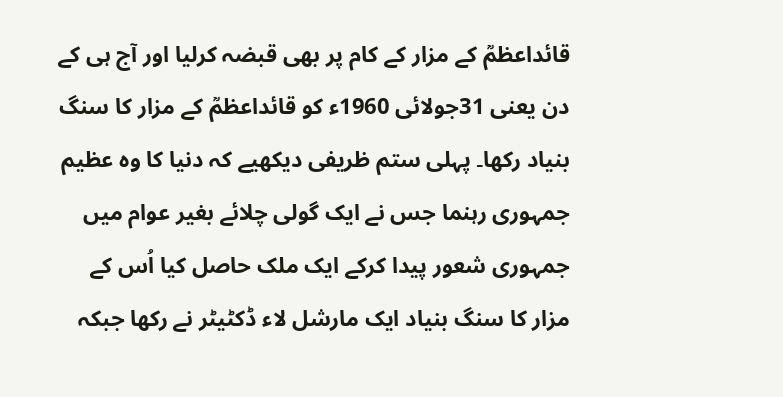قائداعظمؒ کے مزار کے کام پر بھی قبضہ کرلیا اور آج ہی کے دن یعنی 31جولائی 1960ء کو قائداعظمؒ کے مزار کا سنگ بنیاد رکھا۔ پہلی ستم ظریفی دیکھیے کہ دنیا کا وہ عظیم جمہوری رہنما جس نے ایک گولی چلائے بغیر عوام میں جمہوری شعور پیدا کرکے ایک ملک حاصل کیا اُس کے مزار کا سنگ بنیاد ایک مارشل لاء ڈکٹیٹر نے رکھا جبکہ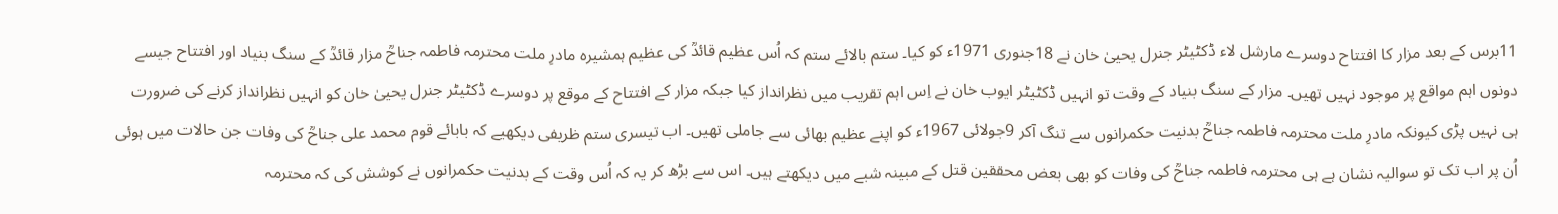11برس کے بعد مزار کا افتتاح دوسرے مارشل لاء ڈکٹیٹر جنرل یحییٰ خان نے 18جنوری 1971ء کو کیا۔ ستم بالائے ستم کہ اُس عظیم قائدؒ کی عظیم ہمشیرہ مادرِ ملت محترمہ فاطمہ جناحؒ مزار قائدؒ کے سنگ بنیاد اور افتتاح جیسے دونوں اہم مواقع پر موجود نہیں تھیں۔ مزار کے سنگ بنیاد کے وقت تو انہیں ڈکٹیٹر ایوب خان نے اِس اہم تقریب میں نظرانداز کیا جبکہ مزار کے افتتاح کے موقع پر دوسرے ڈکٹیٹر جنرل یحییٰ خان کو انہیں نظرانداز کرنے کی ضرورت ہی نہیں پڑی کیونکہ مادرِ ملت محترمہ فاطمہ جناحؒ بدنیت حکمرانوں سے تنگ آکر 9جولائی 1967ء کو اپنے عظیم بھائی سے جاملی تھیں۔ اب تیسری ستم ظریفی دیکھیے کہ بابائے قوم محمد علی جناحؒ کی وفات جن حالات میں ہوئی اُن پر اب تک تو سوالیہ نشان ہے ہی محترمہ فاطمہ جناحؒ کی وفات کو بھی بعض محققین قتل کے مبینہ شبے میں دیکھتے ہیں۔ اس سے بڑھ کر یہ کہ اُس وقت کے بدنیت حکمرانوں نے کوشش کی کہ محترمہ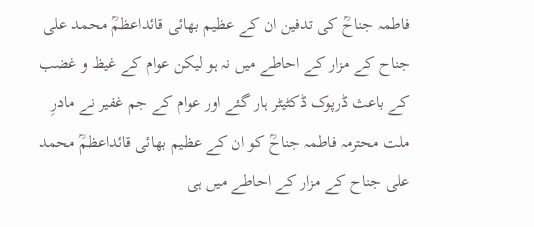فاطمہ جناحؒ کی تدفین ان کے عظیم بھائی قائداعظمؒ محمد علی جناح کے مزار کے احاطے میں نہ ہو لیکن عوام کے غیظ و غضب کے باعث ڈرپوک ڈکٹیٹر ہار گئے اور عوام کے جم غفیر نے مادرِ ملت محترمہ فاطمہ جناحؒ کو ان کے عظیم بھائی قائداعظمؒ محمد علی جناح کے مزار کے احاطے میں ہی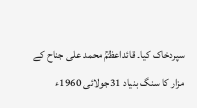سپردخاک کیا۔ قائداعظمؒ محمد علی جناح کے مزار کا سنگ بنیاد 31جولائی 1960ء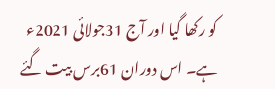کو رکھا گیا اور آج 31جولائی 2021ء ہے۔ اس دوران 61برس بیت گئے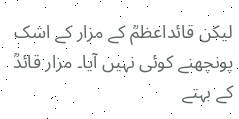لیکن قائداعظمؒ کے مزار کے اشک پونچھنے کوئی نہیں آیا۔ مزار قائدؒ کے بہتے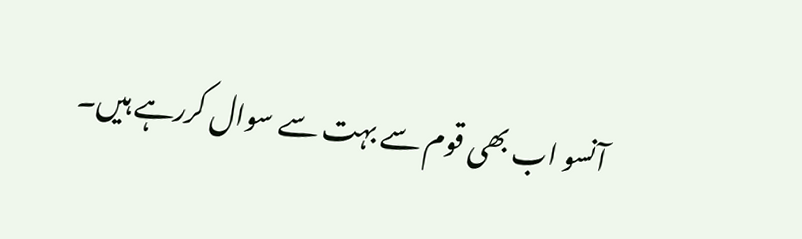آنسو اب بھی قوم سے بہت سے سوال کررہے ہیں۔